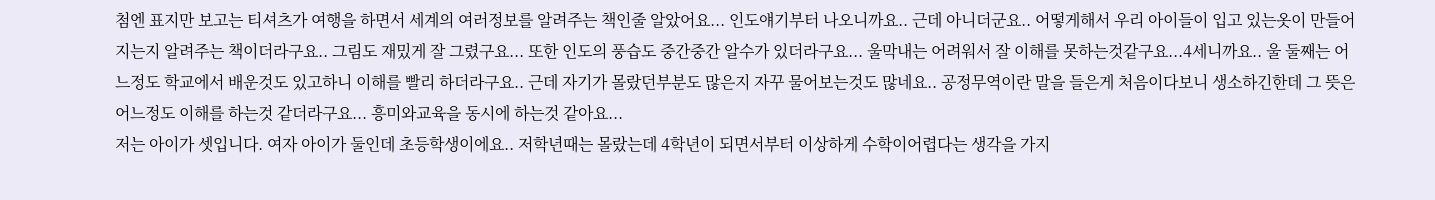첨엔 표지만 보고는 티셔츠가 여행을 하면서 세계의 여러정보를 알려주는 책인줄 알았어요... 인도얘기부터 나오니까요.. 근데 아니더군요.. 어떻게해서 우리 아이들이 입고 있는옷이 만들어지는지 알려주는 책이더라구요.. 그림도 재밌게 잘 그렸구요... 또한 인도의 풍습도 중간중간 알수가 있더라구요... 울막내는 어려워서 잘 이해를 못하는것같구요...4세니까요.. 울 둘째는 어느정도 학교에서 배운것도 있고하니 이해를 빨리 하더라구요.. 근데 자기가 몰랐던부분도 많은지 자꾸 물어보는것도 많네요.. 공정무역이란 말을 들은게 처음이다보니 생소하긴한데 그 뜻은 어느정도 이해를 하는것 같더라구요... 흥미와교육을 동시에 하는것 같아요...
저는 아이가 셋입니다. 여자 아이가 둘인데 초등학생이에요.. 저학년때는 몰랐는데 4학년이 되면서부터 이상하게 수학이어렵다는 생각을 가지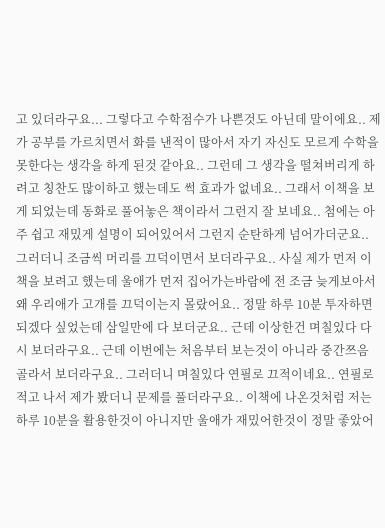고 있더라구요... 그렇다고 수학점수가 나쁜것도 아닌데 말이에요.. 제가 공부를 가르치면서 화를 낸적이 많아서 자기 자신도 모르게 수학을 못한다는 생각을 하게 된것 같아요.. 그런데 그 생각을 떨쳐버리게 하려고 칭찬도 많이하고 했는데도 썩 효과가 없네요.. 그래서 이책을 보게 되었는데 동화로 풀어놓은 책이라서 그런지 잘 보네요.. 첨에는 아주 쉽고 재밌게 설명이 되어있어서 그런지 순탄하게 넘어가더군요.. 그러더니 조금씩 머리를 끄덕이면서 보더라구요.. 사실 제가 먼저 이책을 보려고 했는데 울애가 먼저 집어가는바람에 전 조금 늦게보아서 왜 우리애가 고개를 끄덕이는지 몰랐어요.. 정말 하루 10분 투자하면 되겠다 싶었는데 삼일만에 다 보더군요.. 근데 이상한건 며칠있다 다시 보더라구요.. 근데 이번에는 처음부터 보는것이 아니라 중간쯔음 골라서 보더라구요.. 그러더니 며칠있다 연필로 끄적이네요.. 연필로 적고 나서 제가 봤더니 문제를 풀더라구요.. 이책에 나온것처럼 저는 하루 10분을 활용한것이 아니지만 울애가 재밌어한것이 정말 좋았어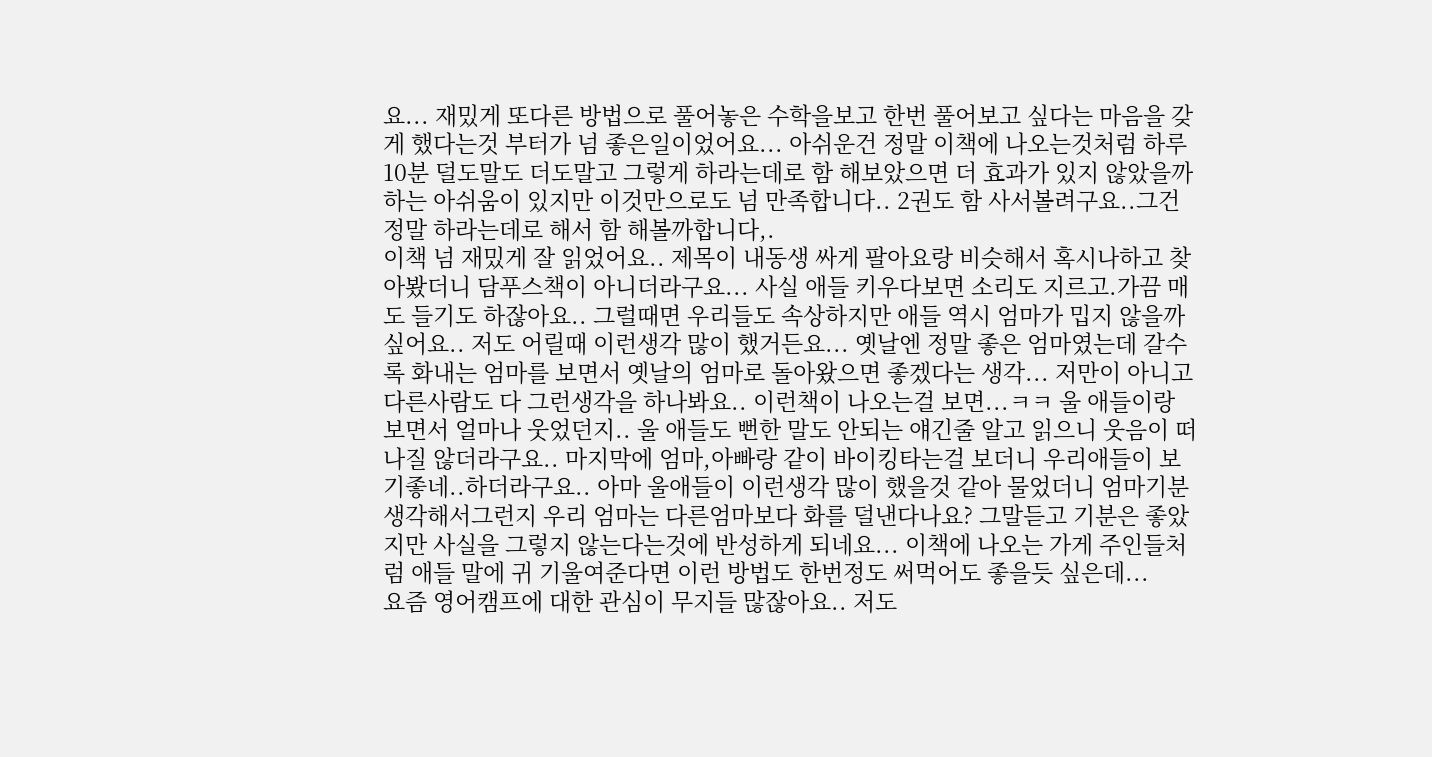요... 재밌게 또다른 방법으로 풀어놓은 수학을보고 한번 풀어보고 싶다는 마음을 갖게 했다는것 부터가 넘 좋은일이었어요... 아쉬운건 정말 이책에 나오는것처럼 하루 10분 덜도말도 더도말고 그렇게 하라는데로 함 해보았으면 더 효과가 있지 않았을까하는 아쉬움이 있지만 이것만으로도 넘 만족합니다.. 2권도 함 사서볼려구요..그건 정말 하라는데로 해서 함 해볼까합니다,.
이책 넘 재밌게 잘 읽었어요.. 제목이 내동생 싸게 팔아요랑 비슷해서 혹시나하고 찾아봤더니 담푸스책이 아니더라구요... 사실 애들 키우다보면 소리도 지르고.가끔 매도 들기도 하잖아요.. 그럴때면 우리들도 속상하지만 애들 역시 엄마가 밉지 않을까 싶어요.. 저도 어릴때 이런생각 많이 했거든요... 옛날엔 정말 좋은 엄마였는데 갈수록 화내는 엄마를 보면서 옛날의 엄마로 돌아왔으면 좋겠다는 생각... 저만이 아니고 다른사람도 다 그런생각을 하나봐요.. 이런책이 나오는걸 보면...ㅋㅋ 울 애들이랑 보면서 얼마나 웃었던지.. 울 애들도 뻔한 말도 안되는 얘긴줄 알고 읽으니 웃음이 떠나질 않더라구요.. 마지막에 엄마,아빠랑 같이 바이킹타는걸 보더니 우리애들이 보기좋네..하더라구요.. 아마 울애들이 이런생각 많이 했을것 같아 물었더니 엄마기분생각해서그런지 우리 엄마는 다른엄마보다 화를 덜낸다나요? 그말듣고 기분은 좋았지만 사실을 그렇지 않는다는것에 반성하게 되네요... 이책에 나오는 가게 주인들처럼 애들 말에 귀 기울여준다면 이런 방법도 한번정도 써먹어도 좋을듯 싶은데...
요즘 영어캠프에 대한 관심이 무지들 많잖아요.. 저도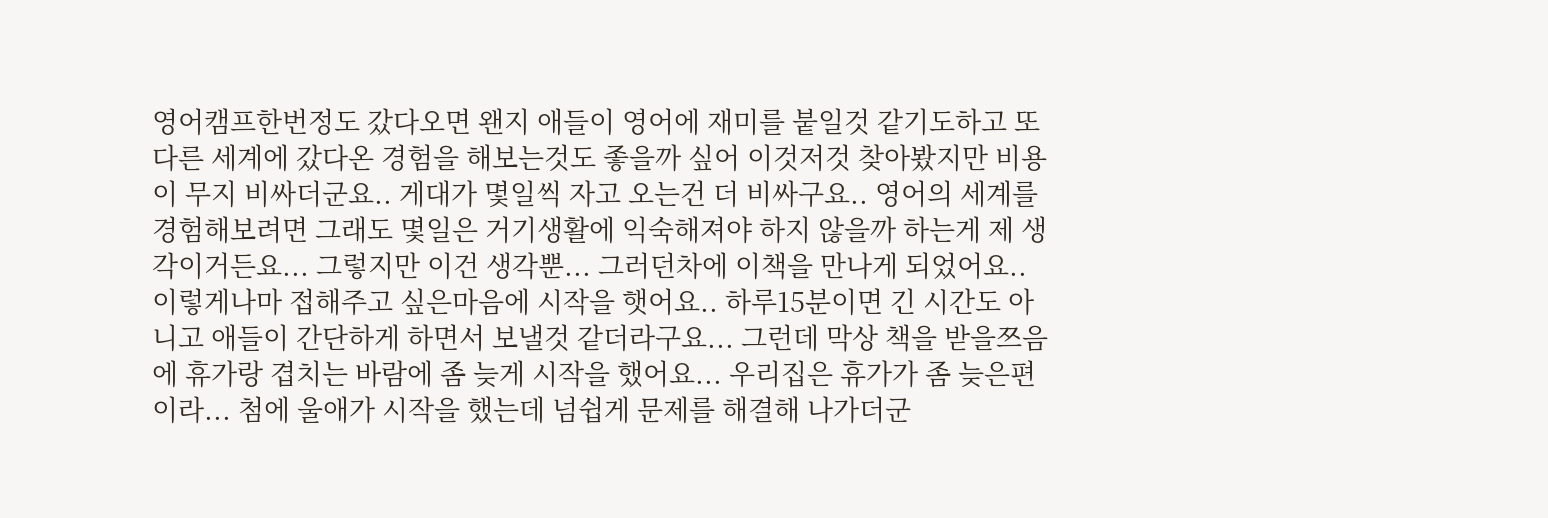영어캠프한번정도 갔다오면 왠지 애들이 영어에 재미를 붙일것 같기도하고 또다른 세계에 갔다온 경험을 해보는것도 좋을까 싶어 이것저것 찾아봤지만 비용이 무지 비싸더군요.. 게대가 몇일씩 자고 오는건 더 비싸구요.. 영어의 세계를 경험해보려면 그래도 몇일은 거기생활에 익숙해져야 하지 않을까 하는게 제 생각이거든요... 그렇지만 이건 생각뿐... 그러던차에 이책을 만나게 되었어요.. 이렇게나마 접해주고 싶은마음에 시작을 햇어요.. 하루15분이면 긴 시간도 아니고 애들이 간단하게 하면서 보낼것 같더라구요... 그런데 막상 책을 받을쯔음에 휴가랑 겹치는 바람에 좀 늦게 시작을 했어요... 우리집은 휴가가 좀 늦은편이라... 첨에 울애가 시작을 했는데 넘쉽게 문제를 해결해 나가더군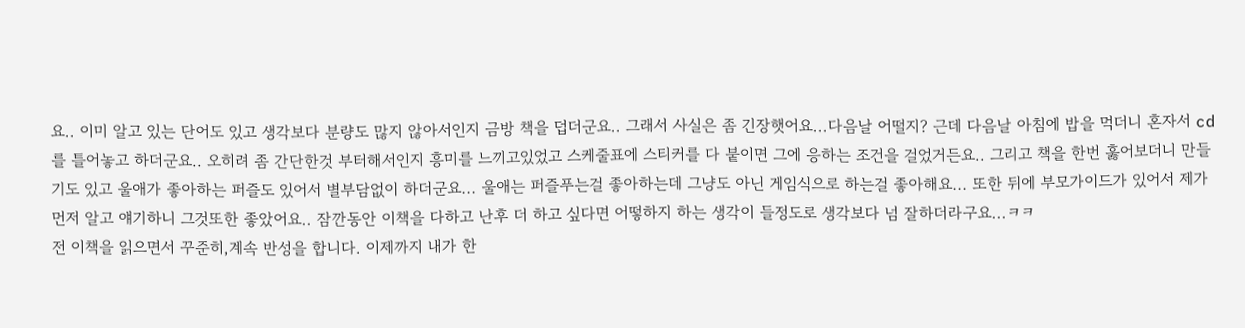요.. 이미 알고 있는 단어도 있고 생각보다 분량도 많지 않아서인지 금방 책을 덥더군요.. 그래서 사실은 좀 긴장햇어요...다음날 어떨지? 근데 다음날 아침에 밥을 먹더니 혼자서 cd를 틀어놓고 하더군요.. 오히려 좀 간단한것 부터해서인지 흥미를 느끼고있었고 스케줄표에 스티커를 다 붙이면 그에 응하는 조건을 걸었거든요.. 그리고 책을 한번 훓어보더니 만들기도 있고 울애가 좋아하는 퍼즐도 있어서 별부담없이 하더군요... 울애는 퍼즐푸는걸 좋아하는데 그냥도 아닌 게임식으로 하는걸 좋아해요... 또한 뒤에 부모가이드가 있어서 제가 먼저 알고 얘기하니 그것또한 좋았어요.. 잠깐동안 이책을 다하고 난후 더 하고 싶다면 어떻하지 하는 생각이 들정도로 생각보다 넘 잘하더라구요...ㅋㅋ
전 이책을 읽으면서 꾸준히,계속 반성을 합니다. 이제까지 내가 한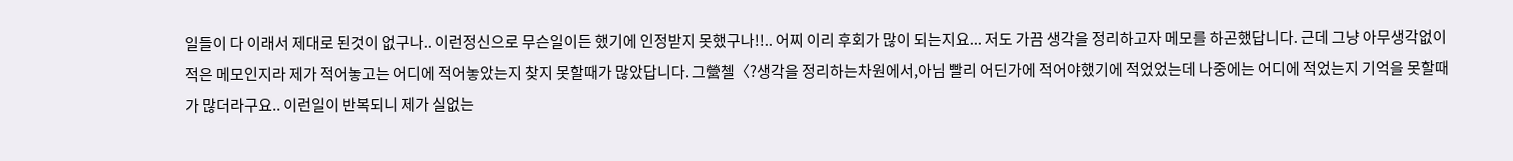일들이 다 이래서 제대로 된것이 없구나.. 이런정신으로 무슨일이든 했기에 인정받지 못했구나!!.. 어찌 이리 후회가 많이 되는지요... 저도 가끔 생각을 정리하고자 메모를 하곤했답니다. 근데 그냥 아무생각없이 적은 메모인지라 제가 적어놓고는 어디에 적어놓았는지 찾지 못할때가 많았답니다. 그營첼〈?생각을 정리하는차원에서,아님 빨리 어딘가에 적어야했기에 적었었는데 나중에는 어디에 적었는지 기억을 못할때가 많더라구요.. 이런일이 반복되니 제가 실없는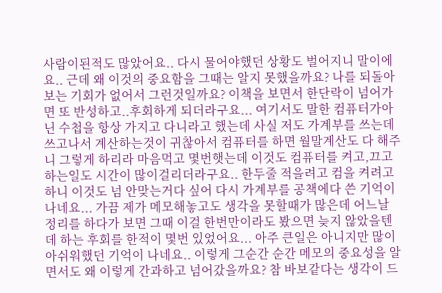사람이된적도 많았어요.. 다시 물어야했던 상황도 벌어지니 말이에요.. 근데 왜 이것의 중요함을 그때는 알지 못했을까요? 나를 되돌아보는 기회가 없어서 그런것일까요? 이책을 보면서 한단락이 넘어가면 또 반성하고..후회하게 되더라구요... 여기서도 말한 컴퓨터가아닌 수첩을 항상 가지고 다니라고 했는데 사실 저도 가계부를 쓰는데 쓰고나서 계산하는것이 귀찮아서 컴퓨터를 하면 월말계산도 다 해주니 그렇게 하리라 마음먹고 몇번햇는데 이것도 컴퓨터를 켜고,끄고하는일도 시간이 많이걸리더라구요.. 한두줄 적을려고 컴을 켜려고 하니 이것도 넘 안맞는거다 싶어 다시 가계부를 공책에다 쓴 기억이 나네요... 가끔 제가 메모해놓고도 생각을 못할때가 많은데 어느날 정리를 하다가 보면 그때 이걸 한번만이라도 봤으면 늦지 않았을텐데 하는 후회를 한적이 몇번 있었어요... 아주 큰일은 아니지만 많이 아쉬워했던 기억이 나네요.. 이렇게 그순간 순간 메모의 중요성을 알면서도 왜 이렇게 간과하고 넘어갔을까요? 참 바보같다는 생각이 드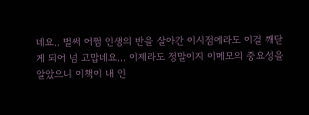네요.. 벌써 어쩜 인생의 반을 살아간 이시점에라도 이걸 깨닫게 되어 넘 고맙네요... 이제라도 정말이지 이메모의 중요성을 알았으니 이책이 내 인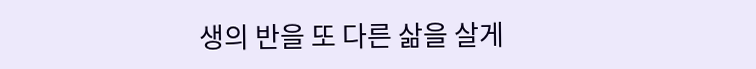생의 반을 또 다른 삶을 살게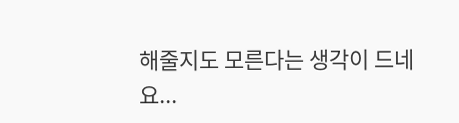해줄지도 모른다는 생각이 드네요...